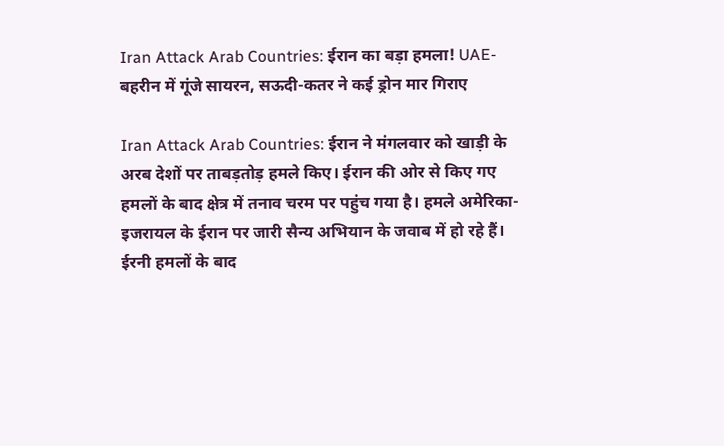Iran Attack Arab Countries: ईरान का बड़ा हमला! UAE-बहरीन में गूंजे सायरन, सऊदी-कतर ने कई ड्रोन मार गिराए

Iran Attack Arab Countries: ईरान ने मंगलवार को खाड़ी के अरब देशों पर ताबड़तोड़ हमले किए। ईरान की ओर से किए गए हमलों के बाद क्षेत्र में तनाव चरम पर पहुंच गया है। हमले अमेरिका-इजरायल के ईरान पर जारी सैन्य अभियान के जवाब में हो रहे हैं। ईरनी हमलों के बाद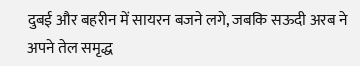दुबई और बहरीन में सायरन बजने लगे, जबकि सऊदी अरब ने अपने तेल समृद्ध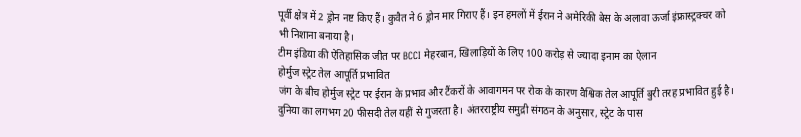पूर्वी क्षेत्र में 2 ड्रोन नष्ट किए हैं। कुवैत ने 6 ड्रोन मार गिराए हैं। इन हमलों में ईरान ने अमेरिकी बेस के अलावा ऊर्जा इंफ्रास्ट्रक्चर को भी निशाना बनाया है।
टीम इंडिया की ऐतिहासिक जीत पर BCCI मेहरबान, खिलाड़ियों के लिए 100 करोड़ से ज्यादा इनाम का ऐलान
होर्मुज स्ट्रेट तेल आपूर्ति प्रभावित
जंग के बीच होर्मुज स्ट्रेट पर ईरान के प्रभाव और टैंकरों के आवागमन पर रोक के कारण वैश्विक तेल आपूर्ति बुरी तरह प्रभावित हुई है। दुनिया का लगभग 20 फीसदी तेल यहीं से गुजरता है। अंतरराष्ट्रीय समुद्री संगठन के अनुसार, स्ट्रेट के पास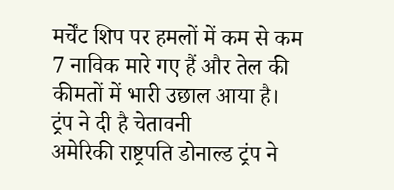मर्चेंट शिप पर हमलों में कम से कम 7 नाविक मारे गए हैं और तेल की कीमतों में भारी उछाल आया है।
ट्रंप ने दी है चेतावनी
अमेरिकी राष्ट्रपति डोनाल्ड ट्रंप ने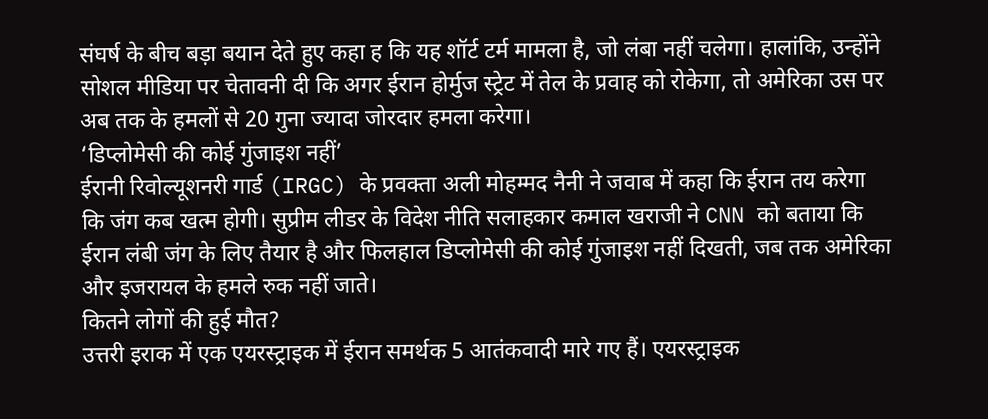संघर्ष के बीच बड़ा बयान देते हुए कहा ह कि यह शॉर्ट टर्म मामला है, जो लंबा नहीं चलेगा। हालांकि, उन्होंने सोशल मीडिया पर चेतावनी दी कि अगर ईरान होर्मुज स्ट्रेट में तेल के प्रवाह को रोकेगा, तो अमेरिका उस पर अब तक के हमलों से 20 गुना ज्यादा जोरदार हमला करेगा।
‘डिप्लोमेसी की कोई गुंजाइश नहीं’
ईरानी रिवोल्यूशनरी गार्ड (IRGC) के प्रवक्ता अली मोहम्मद नैनी ने जवाब में कहा कि ईरान तय करेगा कि जंग कब खत्म होगी। सुप्रीम लीडर के विदेश नीति सलाहकार कमाल खराजी ने CNN को बताया कि ईरान लंबी जंग के लिए तैयार है और फिलहाल डिप्लोमेसी की कोई गुंजाइश नहीं दिखती, जब तक अमेरिका और इजरायल के हमले रुक नहीं जाते।
कितने लोगों की हुई मौत?
उत्तरी इराक में एक एयरस्ट्राइक में ईरान समर्थक 5 आतंकवादी मारे गए हैं। एयरस्ट्राइक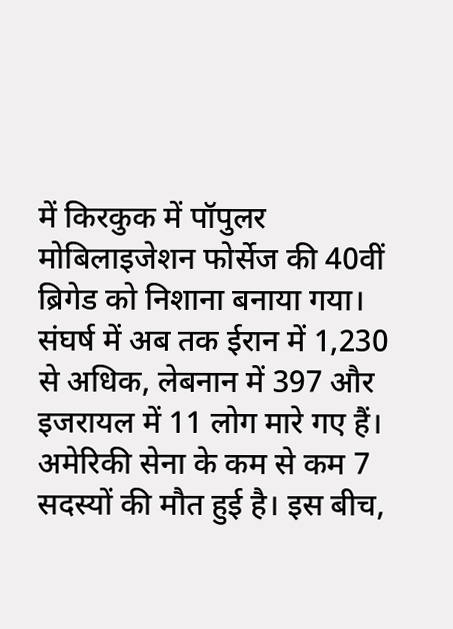में किरकुक में पॉपुलर मोबिलाइजेशन फोर्सेज की 40वीं ब्रिगेड को निशाना बनाया गया। संघर्ष में अब तक ईरान में 1,230 से अधिक, लेबनान में 397 और इजरायल में 11 लोग मारे गए हैं। अमेरिकी सेना के कम से कम 7 सदस्यों की मौत हुई है। इस बीच,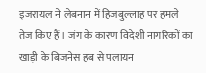इजरायल ने लेबनान में हिजबुल्लाह पर हमले तेज किए हैं। जंग के कारण विदेशी नागरिकों का खाड़ी के बिजनेस हब से पलायन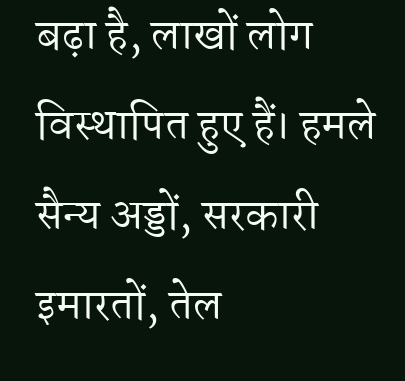बढ़ा है, लाखों लोग विस्थापित हुए हैं। हमले सैन्य अड्डों, सरकारी इमारतों, तेल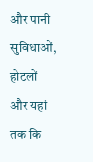और पानी सुविधाओं, होटलों और यहां तक कि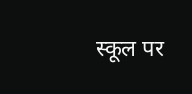स्कूल पर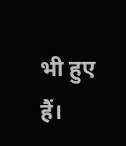भी हुए हैं।